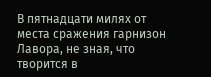В пятнадцати милях от места сражения гарнизон Лавора, не зная, что творится в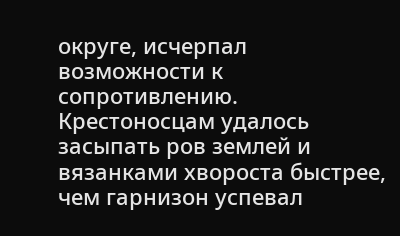округе, исчерпал возможности к сопротивлению. Крестоносцам удалось засыпать ров землей и вязанками хвороста быстрее, чем гарнизон успевал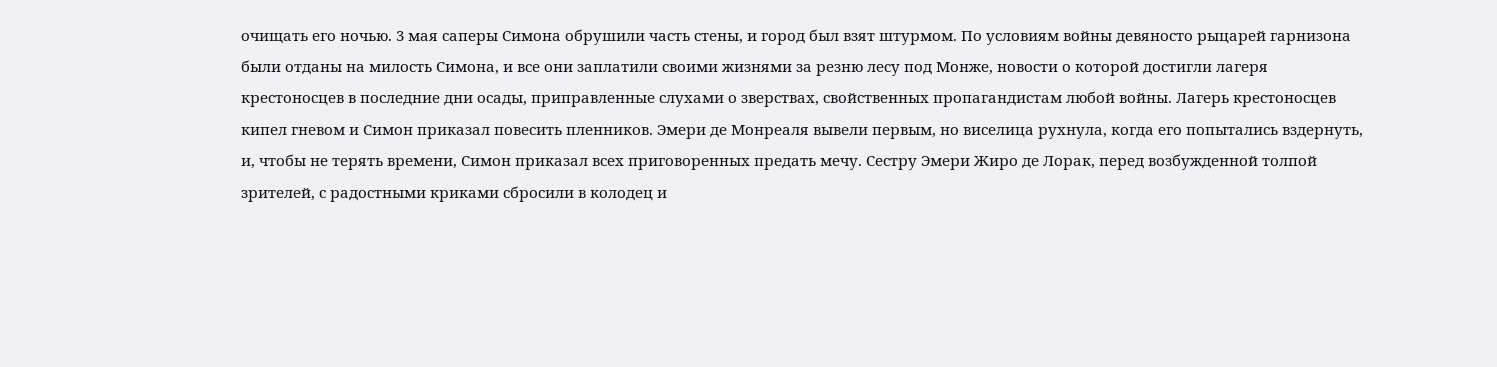очищать его ночью. 3 мая саперы Симона обрушили часть стены, и город был взят штурмом. По условиям войны девяносто рыцарей гарнизона были отданы на милость Симона, и все они заплатили своими жизнями за резню лесу под Монже, новости о которой достигли лагеря крестоносцев в последние дни осады, приправленные слухами о зверствах, свойственных пропагандистам любой войны. Лагерь крестоносцев кипел гневом и Симон приказал повесить пленников. Эмери де Монреаля вывели первым, но виселица рухнула, когда его попытались вздернуть, и, чтобы не терять времени, Симон приказал всех приговоренных предать мечу. Сестру Эмери Жиро де Лорак, перед возбужденной толпой зрителей, с радостными криками сбросили в колодец и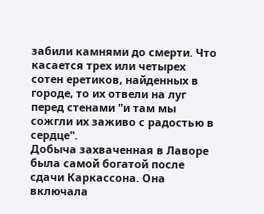забили камнями до смерти. Что касается трех или четырех сотен еретиков, найденных в городе, то их отвели на луг перед стенами "и там мы сожгли их заживо с радостью в сердце".
Добыча захваченная в Лаворе была самой богатой после сдачи Каркассона. Она включала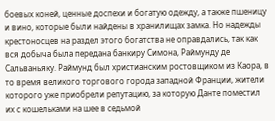боевых коней, ценные доспехи и богатую одежду, а также пшеницу и вино, которые были найдены в хранилищах замка. Но надежды крестоносцев на раздел этого богатства не оправдались, так как вся добыча была передана банкиру Симона, Раймунду де Сальваньяку. Раймунд был христианским ростовщиком из Каора, в то время великого торгового города западной Франции, жители которого уже приобрели репутацию, за которую Данте поместил их с кошельками на шее в седьмой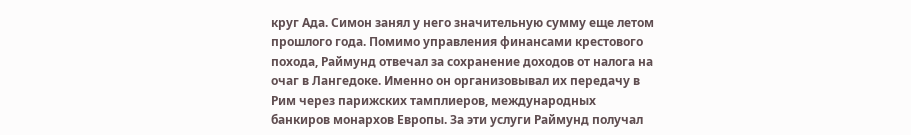круг Ада. Симон занял у него значительную сумму еще летом прошлого года. Помимо управления финансами крестового похода, Раймунд отвечал за сохранение доходов от налога на очаг в Лангедоке. Именно он организовывал их передачу в Рим через парижских тамплиеров, международных банкиров монархов Европы. За эти услуги Раймунд получал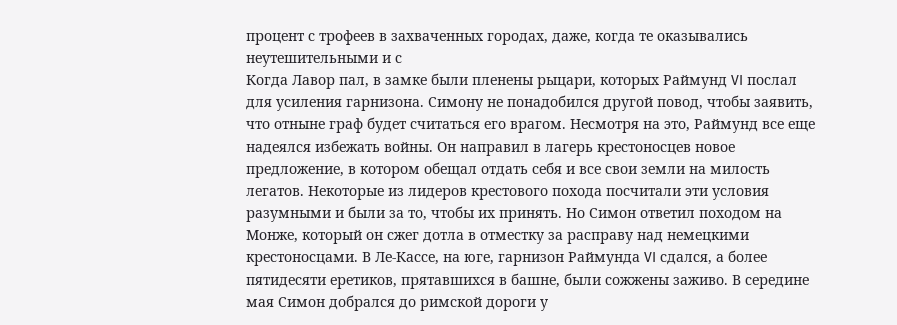процент с трофеев в захваченных городах, даже, когда те оказывались неутешительными и с
Когда Лавор пал, в замке были пленены рыцари, которых Раймунд VI послал для усиления гарнизона. Симону не понадобился другой повод, чтобы заявить, что отныне граф будет считаться его врагом. Несмотря на это, Раймунд все еще надеялся избежать войны. Он направил в лагерь крестоносцев новое предложение, в котором обещал отдать себя и все свои земли на милость легатов. Некоторые из лидеров крестового похода посчитали эти условия разумными и были за то, чтобы их принять. Но Симон ответил походом на Монже, который он сжег дотла в отместку за расправу над немецкими крестоносцами. В Ле-Кассе, на юге, гарнизон Раймунда VI сдался, а более пятидесяти еретиков, прятавшихся в башне, были сожжены заживо. В середине мая Симон добрался до римской дороги у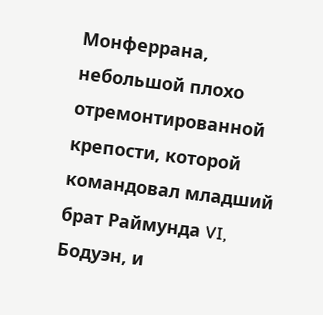Монферрана, небольшой плохо отремонтированной крепости, которой командовал младший брат Раймунда VI, Бодуэн, и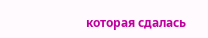которая сдалась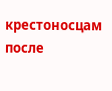крестоносцам после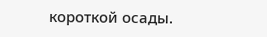короткой осады.